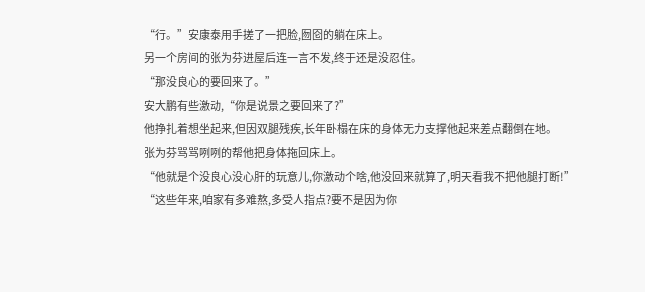“行。”安康泰用手搓了一把脸,囫囵的躺在床上。
另一个房间的张为芬进屋后连一言不发,终于还是没忍住。
“那没良心的要回来了。”
安大鹏有些激动,“你是说景之要回来了?”
他挣扎着想坐起来,但因双腿残疾,长年卧榻在床的身体无力支撑他起来差点翻倒在地。
张为芬骂骂咧咧的帮他把身体拖回床上。
“他就是个没良心没心肝的玩意儿,你激动个啥,他没回来就算了,明天看我不把他腿打断!”
“这些年来,咱家有多难熬,多受人指点?要不是因为你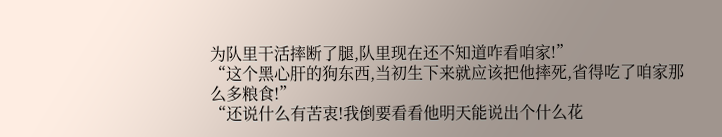为队里干活摔断了腿,队里现在还不知道咋看咱家!”
“这个黑心肝的狗东西,当初生下来就应该把他摔死,省得吃了咱家那么多粮食!”
“还说什么有苦衷!我倒要看看他明天能说出个什么花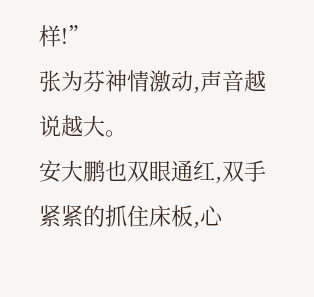样!”
张为芬神情激动,声音越说越大。
安大鹏也双眼通红,双手紧紧的抓住床板,心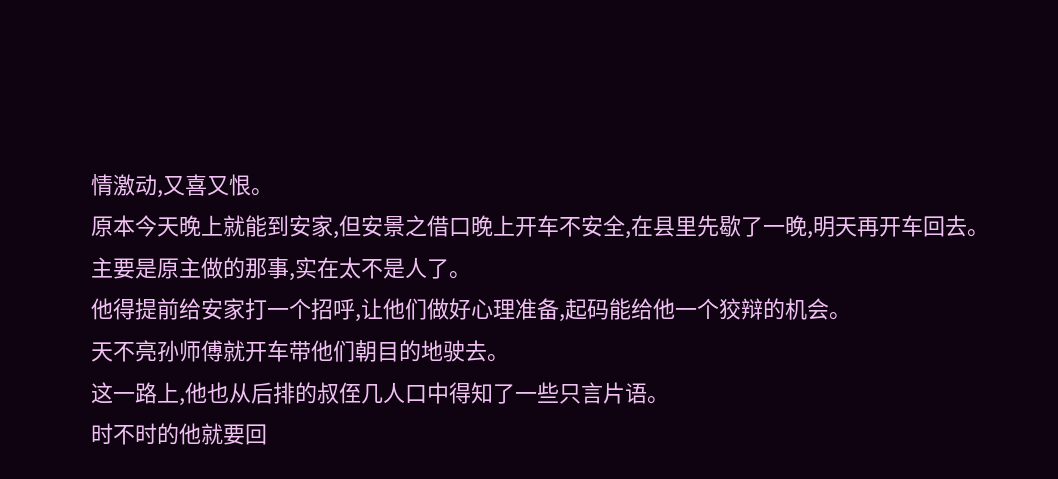情激动,又喜又恨。
原本今天晚上就能到安家,但安景之借口晚上开车不安全,在县里先歇了一晚,明天再开车回去。
主要是原主做的那事,实在太不是人了。
他得提前给安家打一个招呼,让他们做好心理准备,起码能给他一个狡辩的机会。
天不亮孙师傅就开车带他们朝目的地驶去。
这一路上,他也从后排的叔侄几人口中得知了一些只言片语。
时不时的他就要回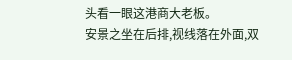头看一眼这港商大老板。
安景之坐在后排,视线落在外面,双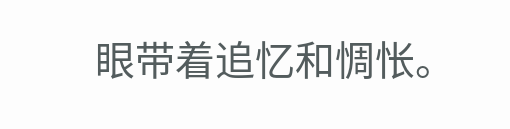眼带着追忆和惆怅。